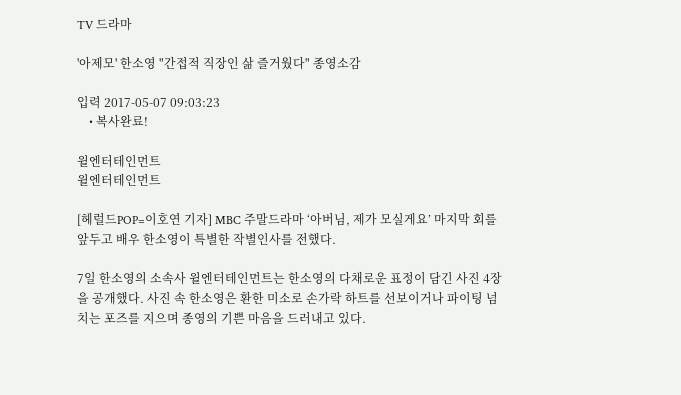TV 드라마

'아제모' 한소영 "간접적 직장인 삶 즐거웠다" 종영소감

입력 2017-05-07 09:03:23
    • 복사완료!

윌엔터테인먼트
윌엔터테인먼트

[헤럴드POP=이호연 기자] MBC 주말드라마 ‘아버님, 제가 모실게요’ 마지막 회를 앞두고 배우 한소영이 특별한 작별인사를 전했다.

7일 한소영의 소속사 윌엔터테인먼트는 한소영의 다채로운 표정이 담긴 사진 4장을 공개했다. 사진 속 한소영은 환한 미소로 손가락 하트를 선보이거나 파이팅 넘치는 포즈를 지으며 종영의 기쁜 마음을 드러내고 있다.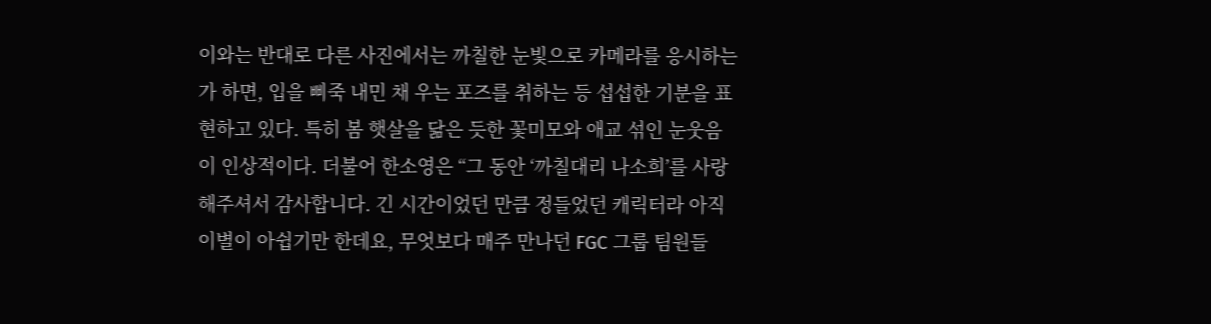이와는 반대로 다른 사진에서는 까칠한 눈빛으로 카메라를 응시하는가 하면, 입을 삐죽 내민 채 우는 포즈를 취하는 등 섭섭한 기분을 표현하고 있다. 특히 봄 햇살을 닮은 듯한 꽃미모와 애교 섞인 눈웃음이 인상적이다. 더불어 한소영은 “그 동안 ‘까칠대리 나소희’를 사랑해주셔서 감사합니다. 긴 시간이었던 만큼 정들었던 캐릭터라 아직 이별이 아쉽기만 한데요, 무엇보다 매주 만나던 FGC 그룹 팀원들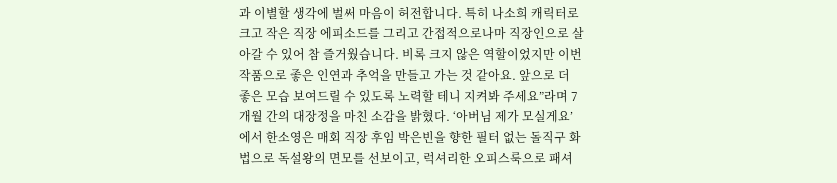과 이별할 생각에 벌써 마음이 허전합니다. 특히 나소희 캐릭터로 크고 작은 직장 에피소드를 그리고 간접적으로나마 직장인으로 살아갈 수 있어 참 즐거웠습니다. 비록 크지 않은 역할이었지만 이번 작품으로 좋은 인연과 추억을 만들고 가는 것 같아요. 앞으로 더 좋은 모습 보여드릴 수 있도록 노력할 테니 지켜봐 주세요”라며 7개월 간의 대장정을 마친 소감을 밝혔다. ‘아버님 제가 모실게요’에서 한소영은 매회 직장 후임 박은빈을 향한 필터 없는 돌직구 화법으로 독설왕의 면모를 선보이고, 럭셔리한 오피스룩으로 패셔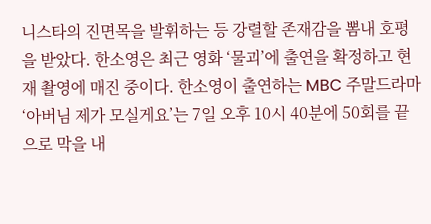니스타의 진면목을 발휘하는 등 강렬할 존재감을 뽐내 호평을 받았다. 한소영은 최근 영화 ‘물괴’에 출연을 확정하고 현재 촬영에 매진 중이다. 한소영이 출연하는 MBC 주말드라마 ‘아버님 제가 모실게요’는 7일 오후 10시 40분에 50회를 끝으로 막을 내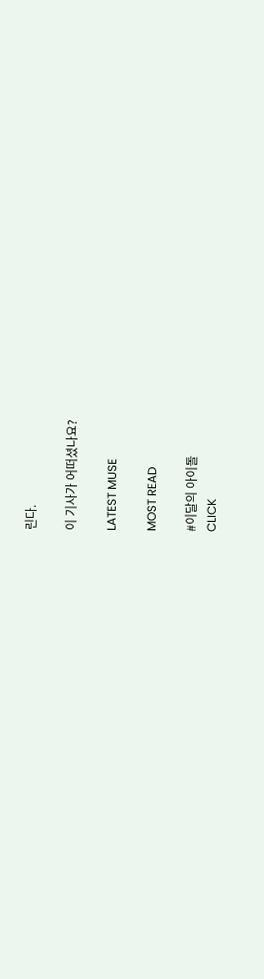린다.

이 기사가 어떠셨나요?

LATEST MUSE

MOST READ

#이달의 아이돌
CLICK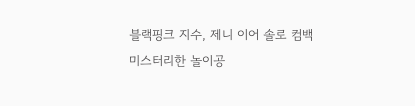블랙핑크 지수, 제니 이어 솔로 컴백
미스터리한 놀이공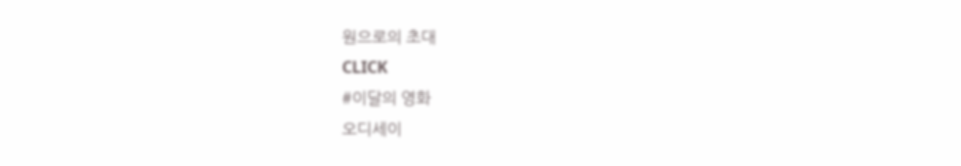원으로의 초대
CLICK
#이달의 영화
오디세이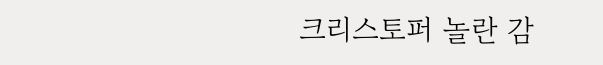크리스토퍼 놀란 감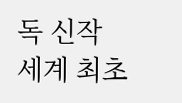독 신작
세계 최초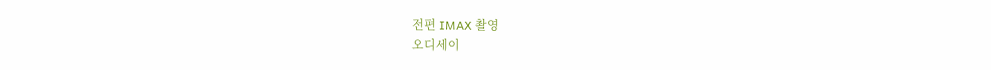전편 IMAX 촬영
오디세이